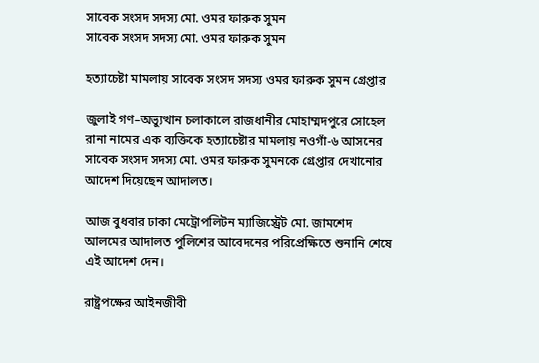সাবেক সংসদ সদস্য মো. ওমর ফারুক সুমন
সাবেক সংসদ সদস্য মো. ওমর ফারুক সুমন

হত্যাচেষ্টা মামলায় সাবেক সংসদ সদস্য ওমর ফারুক সুমন গ্রেপ্তার

জুলাই গণ–অভ্যুত্থান চলাকালে রাজধানীর মোহাম্মদপুরে সোহেল রানা নামের এক ব্যক্তিকে হত্যাচেষ্টার মামলায় নওগাঁ-৬ আসনের সাবেক সংসদ সদস্য মো. ওমর ফারুক সুমনকে গ্রেপ্তার দেখানোর আদেশ দিয়েছেন আদালত।

আজ বুধবার ঢাকা মেট্রোপলিটন ম্যাজিস্ট্রেট মো. জামশেদ আলমের আদালত পুলিশের আবেদনের পরিপ্রেক্ষিতে শুনানি শেষে এই আদেশ দেন।

রাষ্ট্রপক্ষের আইনজীবী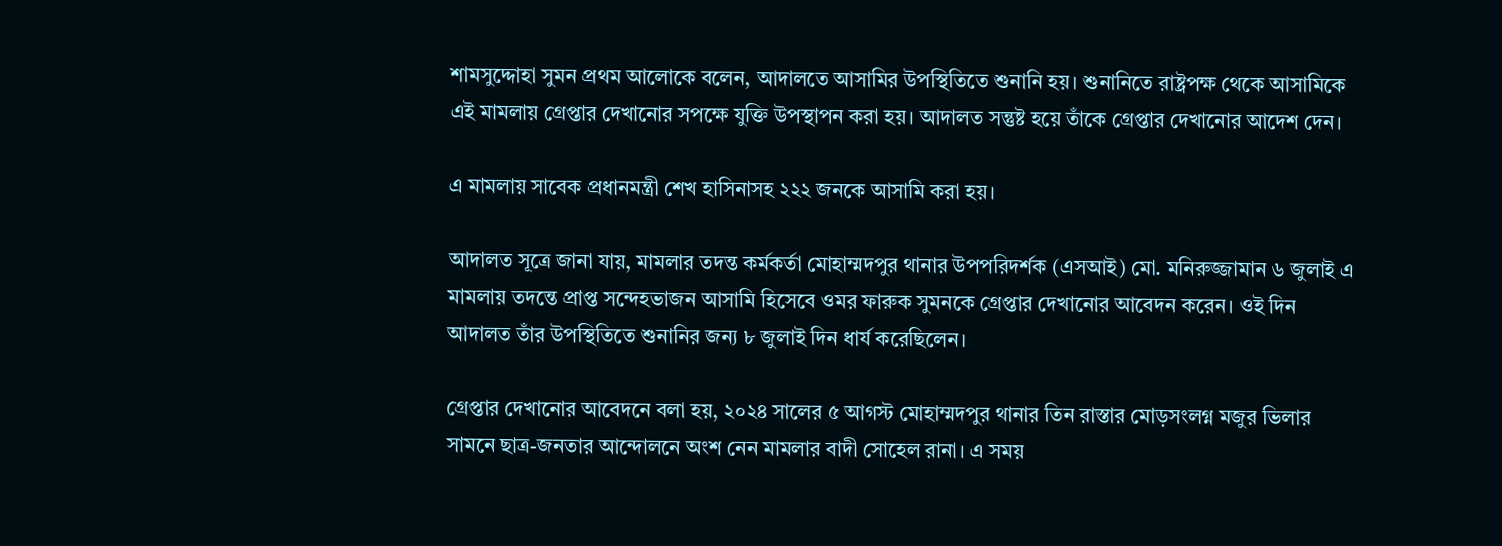শামসুদ্দোহা সুমন প্রথম আলোকে বলেন, আদালতে আসামির উপস্থিতিতে শুনানি হয়। শুনানিতে রাষ্ট্রপক্ষ থেকে আসামিকে এই মামলায় গ্রেপ্তার দেখানোর সপক্ষে যুক্তি উপস্থাপন করা হয়। আদালত সন্তুষ্ট হয়ে তাঁকে গ্রেপ্তার দেখানোর আদেশ দেন।

এ মামলায় সাবেক প্রধানমন্ত্রী শেখ হাসিনাসহ ২২২ জনকে আসামি করা হয়।

আদালত সূত্রে জানা যায়, মামলার তদন্ত কর্মকর্তা মোহাম্মদপুর থানার উপপরিদর্শক (এসআই) মো. মনিরুজ্জামান ৬ জুলাই এ মামলায় তদন্তে প্রাপ্ত সন্দেহভাজন আসামি হিসেবে ওমর ফারুক সুমনকে গ্রেপ্তার দেখানোর আবেদন করেন। ওই দিন আদালত তাঁর উপস্থিতিতে শুনানির জন্য ৮ জুলাই দিন ধার্য করেছিলেন।

গ্রেপ্তার দেখানোর আবেদনে বলা হয়, ২০২৪ সালের ৫ আগস্ট মোহাম্মদপুর থানার তিন রাস্তার মোড়সংলগ্ন মজুর ভিলার সামনে ছাত্র-জনতার আন্দোলনে অংশ নেন মামলার বাদী সোহেল রানা। এ সময়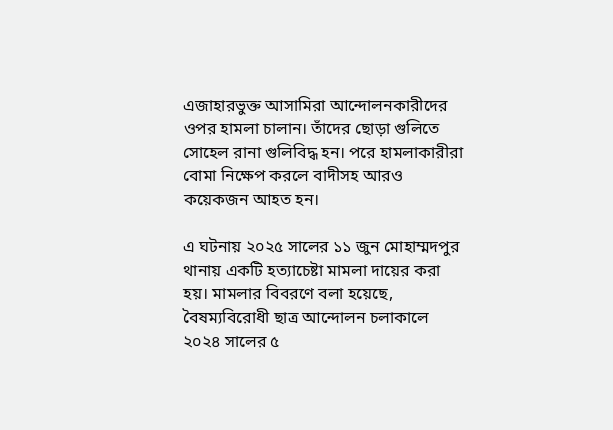এজাহারভুক্ত আসামিরা আন্দোলনকারীদের ওপর হামলা চালান। তাঁদের ছোড়া গুলিতে সোহেল রানা গুলিবিদ্ধ হন। পরে হামলাকারীরা বোমা নিক্ষেপ করলে বাদীসহ আরও কয়েকজন আহত হন।

এ ঘটনায় ২০২৫ সালের ১১ জুন মোহাম্মদপুর থানায় একটি হত্যাচেষ্টা মামলা দায়ের করা হয়। মামলার বিবরণে বলা হয়েছে, বৈষম্যবিরোধী ছাত্র আন্দোলন চলাকালে ২০২৪ সালের ৫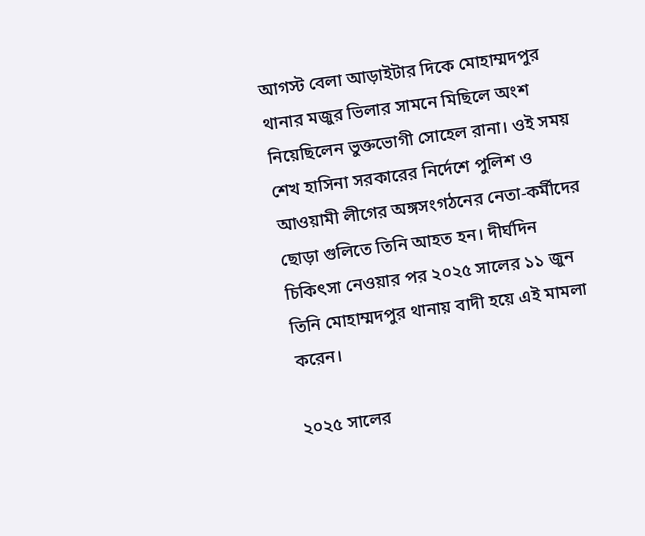আগস্ট বেলা আড়াইটার দিকে মোহাম্মদপুর থানার মজুর ভিলার সামনে মিছিলে অংশ নিয়েছিলেন ভুক্তভোগী সোহেল রানা। ওই সময় শেখ হাসিনা সরকারের নির্দেশে পুলিশ ও আওয়ামী লীগের অঙ্গসংগঠনের নেতা-কর্মীদের ছোড়া গুলিতে তিনি আহত হন। দীর্ঘদিন চিকিৎসা নেওয়ার পর ২০২৫ সালের ১১ জুন তিনি মোহাম্মদপুর থানায় বাদী হয়ে এই মামলা করেন।

২০২৫ সালের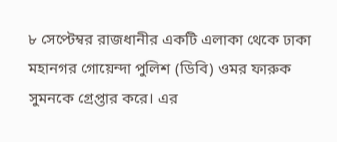৮ সেপ্টেম্বর রাজধানীর একটি এলাকা থেকে ঢাকা মহানগর গোয়েন্দা পুলিশ (ডিবি) ওমর ফারুক সুমনকে গ্রেপ্তার করে। এর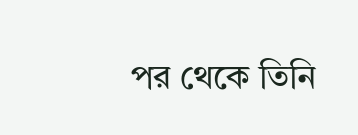পর থেকে তিনি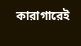কারাগারেই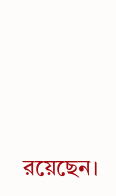রয়েছেন।